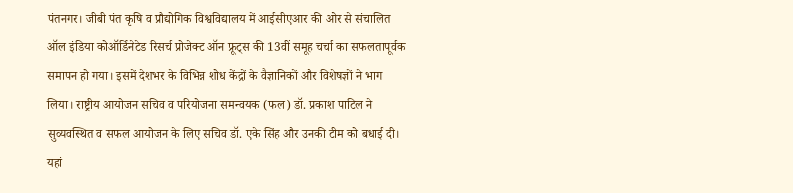पंतनगर। जीबी पंत कृषि व प्रौद्योगिक विश्वविद्यालय में आईसीएआर की ओर से संचालित ऑल इंडिया कोऑर्डिनेटेड रिसर्च प्रोजेक्ट ऑन फ्रूट्स की 13वीं समूह चर्चा का सफलतापूर्वक समापन हो गया। इसमें देशभर के विभिन्न शोध केंद्रों के वैज्ञानिकों और विशेषज्ञों ने भाग लिया। राष्ट्रीय आयोजन सचिव व परियोजना समन्वयक (फल) डॉ. प्रकाश पाटिल ने सुव्यवस्थित व सफल आयोजन के लिए सचिव डॉ. एके सिंह और उनकी टीम को बधाई दी। यहां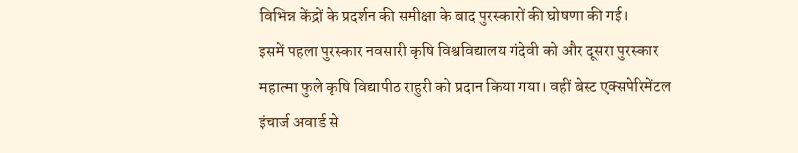विभिन्न केंद्रों के प्रदर्शन की समीक्षा के बाद पुरस्कारों की घोषणा की गई।
इसमें पहला पुरस्कार नवसारी कृषि विश्वविद्यालय गंदेवी को और दूसरा पुरस्कार महात्मा फुले कृषि विद्यापीठ राहुरी को प्रदान किया गया। वहीं बेस्ट एक्सपेरिमेंटल इंचार्ज अवार्ड से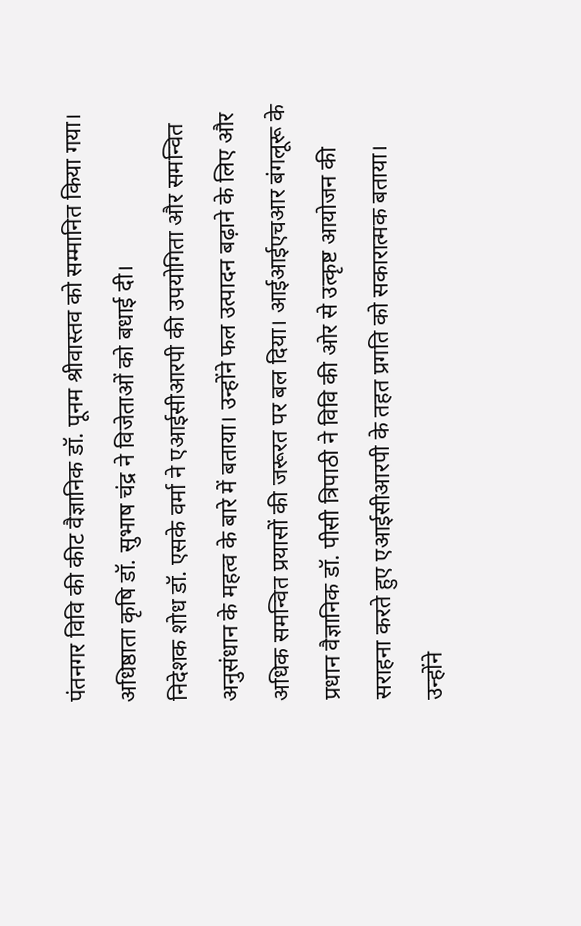पंतनगर विवि की कीट वैज्ञानिक डॉ. पूनम श्रीवास्तव को सम्मानित किया गया। अधिष्ठाता कृषि डॉ. सुभाष चंद्र ने विजेताओं को बधाई दी।
निदेशक शोध डॉ. एसके वर्मा ने एआईसीआरपी की उपयोगिता और समन्वित अनुसंधान के महत्व के बारे में बताया। उन्होंने फल उत्पादन बढ़ाने के लिए और अधिक समन्वित प्रयासों की जरूरत पर बल दिया। आईआईएचआर बंगलूरू के प्रधान वैज्ञानिक डॉ. पीसी त्रिपाठी ने विवि की ओर से उत्कृष्ट आयोजन की सराहना करते हुए एआईसीआरपी के तहत प्रगति को सकारात्मक बताया।
उन्होंने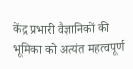केंद्र प्रभारी वैज्ञानिकों की भूमिका को अत्यंत महत्वपूर्ण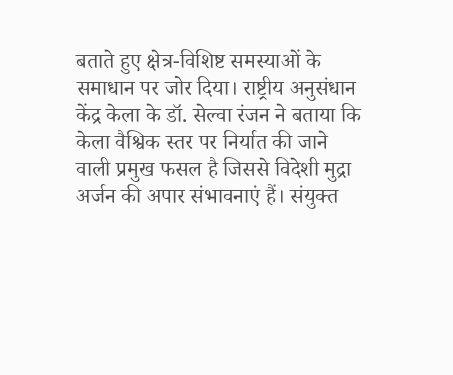बताते हुए क्षेत्र-विशिष्ट समस्याओं के समाधान पर जोर दिया। राष्ट्रीय अनुसंधान केंद्र केला के डॉ. सेल्वा रंजन ने बताया कि केला वैश्विक स्तर पर निर्यात की जाने वाली प्रमुख फसल है जिससे विदेशी मुद्रा अर्जन की अपार संभावनाएं हैं। संयुक्त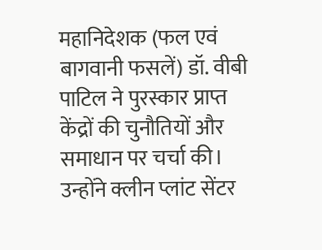महानिदेशक (फल एवं बागवानी फसलें) डॉ. वीबी पाटिल ने पुरस्कार प्राप्त केंद्रों की चुनौतियों और समाधान पर चर्चा की। उन्होंने क्लीन प्लांट सेंटर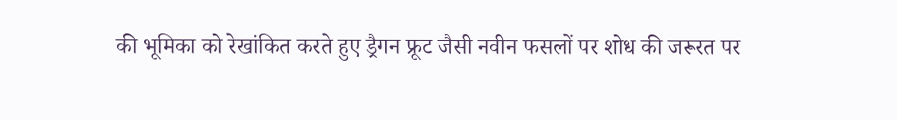की भूमिका को रेखांकित करते हुए ड्रैगन फ्रूट जैसी नवीन फसलों पर शोध की जरूरत पर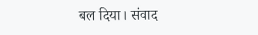बल दिया। संवाद